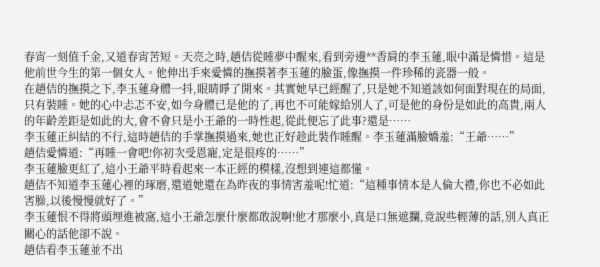春宵一刻值千金,又道春宵苦短。天亮之時,趙佶從睡夢中醒來,看到旁邊**香肩的李玉蓮,眼中滿是憐惜。這是他前世今生的第一個女人。他伸出手來愛憐的撫摸著李玉蓮的臉蛋,像撫摸一件珍稀的瓷器一般。
在趙佶的撫摸之下,李玉蓮身體一抖,眼睛睜了開來。其實她早已經醒了,只是她不知道該如何面對現在的局面,只有裝睡。她的心中忐忑不安,如今身體已是他的了,再也不可能嫁給別人了,可是他的身份是如此的高貴,兩人的年齡差距是如此的大,會不會只是小王爺的一時性起,從此便忘了此事?還是……
李玉蓮正糾結的不行,這時趙佶的手掌撫摸過來,她也正好趁此裝作睡醒。李玉蓮滿臉嬌羞:“王爺……”
趙佶愛憐道:“再睡一會吧!你初次受恩寵,定是很疼的……”
李玉蓮臉更紅了,這小王爺平時看起來一本正經的模樣,沒想到連這都懂。
趙佶不知道李玉蓮心裡的琢磨,還道她還在為昨夜的事情害羞呢!忙道:“這種事情本是人倫大禮,你也不必如此害臊,以後慢慢就好了。”
李玉蓮恨不得將頭埋進被窩,這小王爺怎麼什麼都敢說啊!他才那麼小,真是口無遮攔,竟說些輕薄的話,別人真正關心的話他卻不說。
趙佶看李玉蓮並不出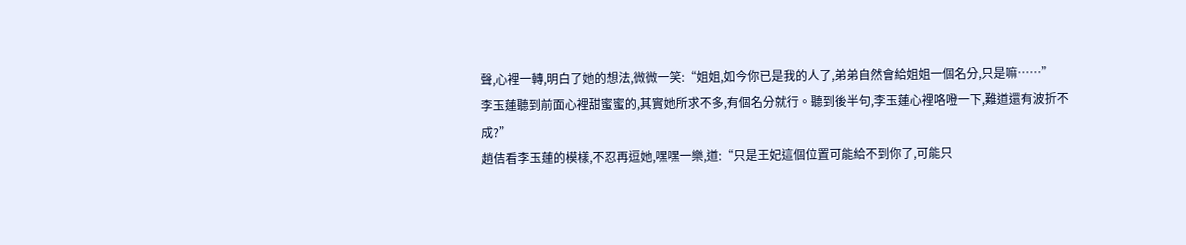聲,心裡一轉,明白了她的想法,微微一笑:“姐姐,如今你已是我的人了,弟弟自然會給姐姐一個名分,只是嘛……”
李玉蓮聽到前面心裡甜蜜蜜的,其實她所求不多,有個名分就行。聽到後半句,李玉蓮心裡咯噔一下,難道還有波折不成?”
趙佶看李玉蓮的模樣,不忍再逗她,嘿嘿一樂,道:“只是王妃這個位置可能給不到你了,可能只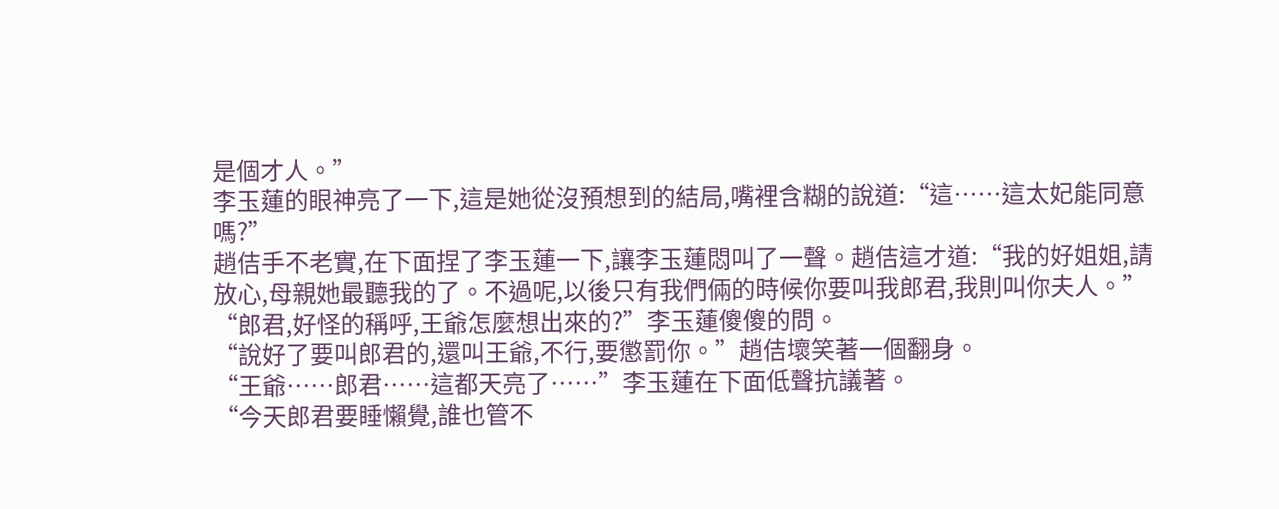是個才人。”
李玉蓮的眼神亮了一下,這是她從沒預想到的結局,嘴裡含糊的說道:“這……這太妃能同意嗎?”
趙佶手不老實,在下面捏了李玉蓮一下,讓李玉蓮悶叫了一聲。趙佶這才道:“我的好姐姐,請放心,母親她最聽我的了。不過呢,以後只有我們倆的時候你要叫我郎君,我則叫你夫人。”
“郎君,好怪的稱呼,王爺怎麼想出來的?”李玉蓮傻傻的問。
“說好了要叫郎君的,還叫王爺,不行,要懲罰你。”趙佶壞笑著一個翻身。
“王爺……郎君……這都天亮了……”李玉蓮在下面低聲抗議著。
“今天郎君要睡懶覺,誰也管不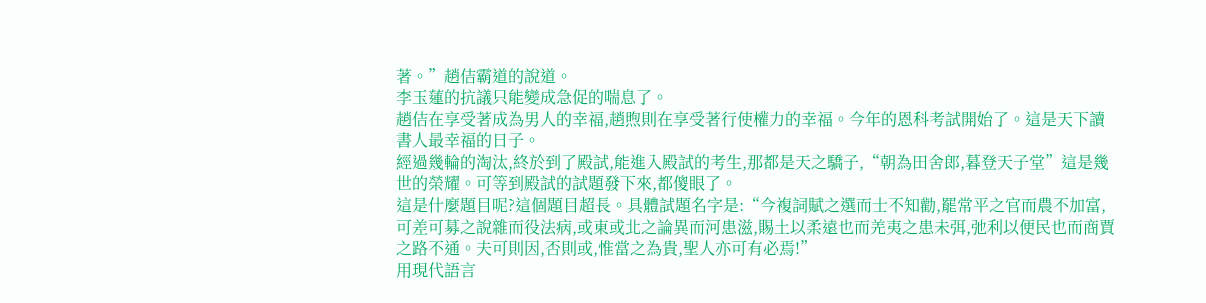著。”趙佶霸道的說道。
李玉蓮的抗議只能變成急促的喘息了。
趙佶在享受著成為男人的幸福,趙煦則在享受著行使權力的幸福。今年的恩科考試開始了。這是天下讀書人最幸福的日子。
經過幾輪的淘汰,終於到了殿試,能進入殿試的考生,那都是天之驕子,“朝為田舍郎,暮登天子堂”這是幾世的榮耀。可等到殿試的試題發下來,都傻眼了。
這是什麼題目呢?這個題目超長。具體試題名字是:“今複詞賦之選而士不知勸,罷常平之官而農不加富,可差可募之說雜而役法病,或東或北之論異而河患滋,賜土以柔遠也而羌夷之患未弭,弛利以便民也而商賈之路不通。夫可則因,否則或,惟當之為貴,聖人亦可有必焉!”
用現代語言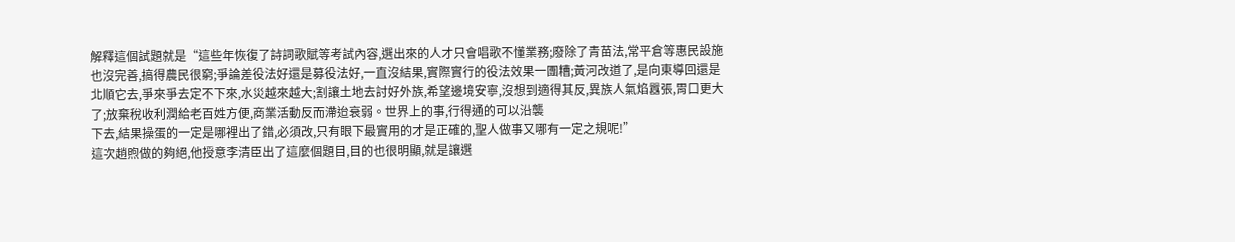解釋這個試題就是“這些年恢復了詩詞歌賦等考試內容,選出來的人才只會唱歌不懂業務;廢除了青苗法,常平倉等惠民設施也沒完善,搞得農民很窮;爭論差役法好還是募役法好,一直沒結果,實際實行的役法效果一團糟;黃河改道了,是向東導回還是北順它去,爭來爭去定不下來,水災越來越大;割讓土地去討好外族,希望邊境安寧,沒想到適得其反,異族人氣焰囂張,胃口更大了;放棄稅收利潤給老百姓方便,商業活動反而滯迨衰弱。世界上的事,行得通的可以沿襲
下去,結果操蛋的一定是哪裡出了錯,必須改,只有眼下最實用的才是正確的,聖人做事又哪有一定之規呢!”
這次趙煦做的夠絕,他授意李清臣出了這麼個題目,目的也很明顯,就是讓選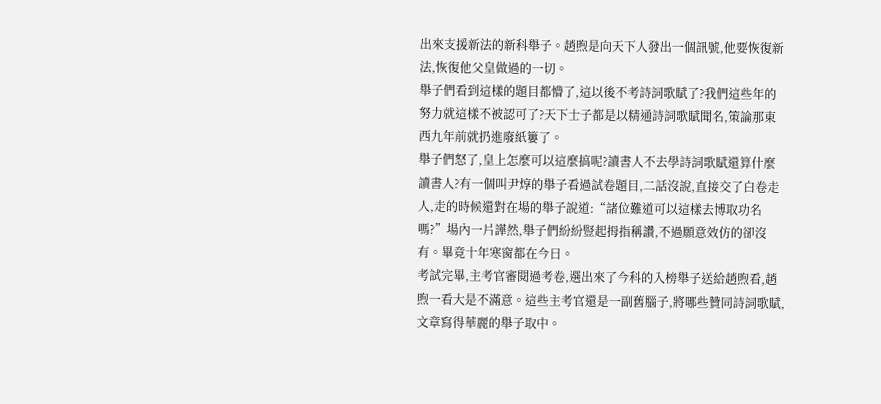出來支援新法的新科舉子。趙煦是向天下人發出一個訊號,他要恢復新法,恢復他父皇做過的一切。
舉子們看到這樣的題目都懵了,這以後不考詩詞歌賦了?我們這些年的努力就這樣不被認可了?天下士子都是以精通詩詞歌賦聞名,策論那東西九年前就扔進廢紙簍了。
舉子們怒了,皇上怎麼可以這麼搞呢?讀書人不去學詩詞歌賦還算什麼讀書人?有一個叫尹焞的舉子看過試卷題目,二話沒說,直接交了白卷走人,走的時候還對在場的舉子說道:“諸位難道可以這樣去博取功名嗎?”場內一片譁然,舉子們紛紛豎起拇指稱讚,不過願意效仿的卻沒有。畢竟十年寒窗都在今日。
考試完畢,主考官審閱過考卷,選出來了今科的入榜舉子送給趙煦看,趙煦一看大是不滿意。這些主考官還是一副舊腦子,將哪些贊同詩詞歌賦,文章寫得華麗的舉子取中。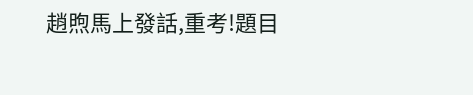趙煦馬上發話,重考!題目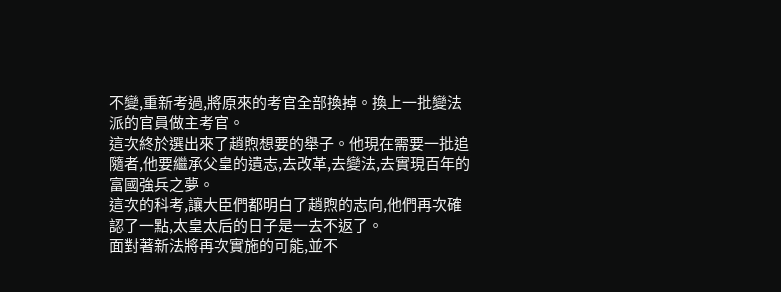不變,重新考過,將原來的考官全部換掉。換上一批變法派的官員做主考官。
這次終於選出來了趙煦想要的舉子。他現在需要一批追隨者,他要繼承父皇的遺志,去改革,去變法,去實現百年的富國強兵之夢。
這次的科考,讓大臣們都明白了趙煦的志向,他們再次確認了一點,太皇太后的日子是一去不返了。
面對著新法將再次實施的可能,並不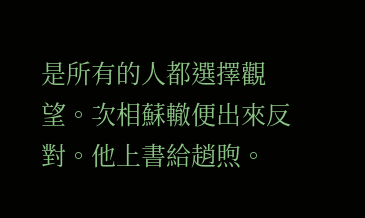是所有的人都選擇觀望。次相蘇轍便出來反對。他上書給趙煦。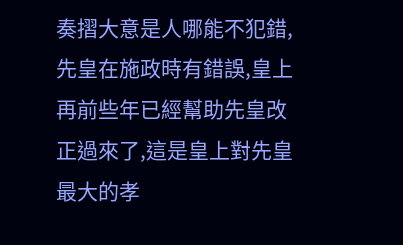奏摺大意是人哪能不犯錯,先皇在施政時有錯誤,皇上再前些年已經幫助先皇改正過來了,這是皇上對先皇最大的孝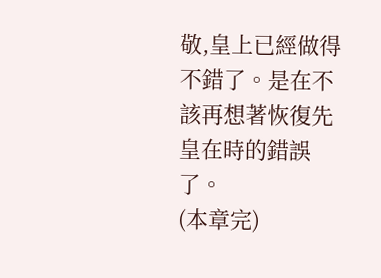敬,皇上已經做得不錯了。是在不該再想著恢復先皇在時的錯誤了。
(本章完)